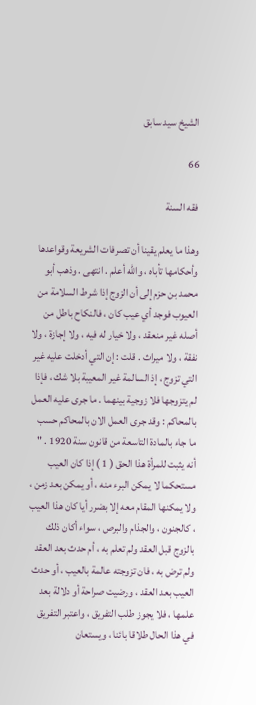الشيخ سيد سابق

66

فقه السنة

وهذا ما يعلم يقينا أن تصرفات الشريعة وقواعدها وأحكامها تأباه ، والله أعلم . انتهى . وذهب أبو محمد بن حزم إلى أن الزوج إذا شرط السلامة من العيوب فوجد أي عيب كان ، فالنكاح باطل من أصله غير منعقد ، ولا خيار له فيه ، ولا إجازة ، ولا نفقة ، ولا ميراث . قلت : إن التي أدخلت عليه غير التي تزوج ، إذ السالمة غير المعيبة بلا شك ، فإذا لم يتزوجها فلا زوجية بينهما . ما جرى عليه العمل بالمحاكم : وقد جرى العمل الان بالمحاكم حسب ما جاء بالمادة التاسعة من قانون سنة 1920 . " أنه يثبت للمرأة هذا الحق ( 1 ) إذا كان العيب مستحكما لا يمكن البرء منه ، أو يمكن بعد زمن ، ولا يمكنها المقام معه إلا بضرر أيا كان هذا العيب ، كالجنون ، والجذام والبرص ، سواء أكان ذلك بالزوج قبل العقد ولم تعلم به ، أم حدث بعد العقد ولم ترض به ، فان تزوجته عالمة بالعيب ، أو حدث العيب بعد العقد ، ورضيت صراحة أو دلالة بعد علمها ، فلا يجوز طلب التفريق ، واعتبر التفريق في هذا الحال طلاقا بائنا ، ويستعان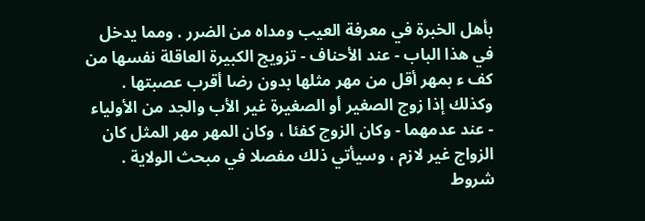بأهل الخبرة في معرفة العيب ومداه من الضرر . ومما يدخل في هذا الباب - عند الأحناف - تزويج الكبيرة العاقلة نفسها من كف ء بمهر أقل من مهر مثلها بدون رضا أقرب عصبتها . وكذلك إذا زوج الصغير أو الصغيرة غير الأب والجد من الأولياء - عند عدمهما - وكان الزوج كفئا ، وكان المهر مهر المثل كان الزواج غير لازم ، وسيأتي ذلك مفصلا في مبحث الولاية . شروط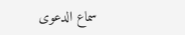سماع الدعوى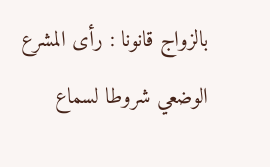بالزواج قانونا : رأى المشرع الوضعي شروطا لسماع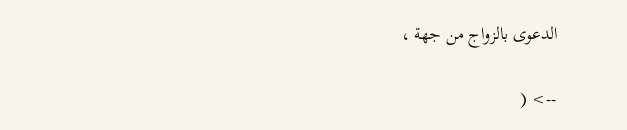الدعوى بالزواج من جهة ،

--> (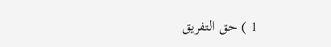1 ) حق التفريق